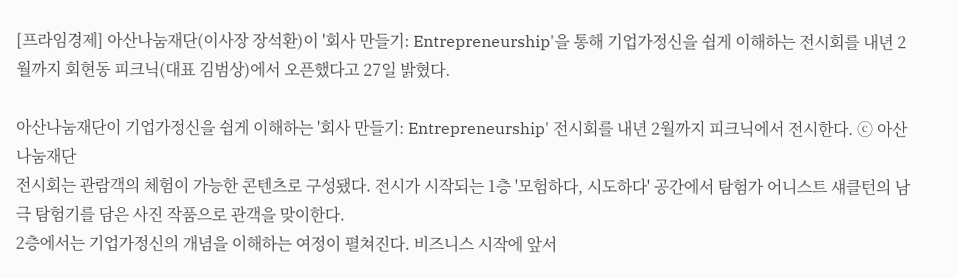[프라임경제] 아산나눔재단(이사장 장석환)이 '회사 만들기: Entrepreneurship'을 통해 기업가정신을 쉽게 이해하는 전시회를 내년 2월까지 회현동 피크닉(대표 김범상)에서 오픈했다고 27일 밝혔다.

아산나눔재단이 기업가정신을 쉽게 이해하는 '회사 만들기: Entrepreneurship' 전시회를 내년 2월까지 피크닉에서 전시한다. ⓒ 아산나눔재단
전시회는 관람객의 체험이 가능한 콘텐츠로 구성됐다. 전시가 시작되는 1층 '모험하다, 시도하다' 공간에서 탐험가 어니스트 섀클턴의 남극 탐험기를 담은 사진 작품으로 관객을 맞이한다.
2층에서는 기업가정신의 개념을 이해하는 여정이 펼쳐진다. 비즈니스 시작에 앞서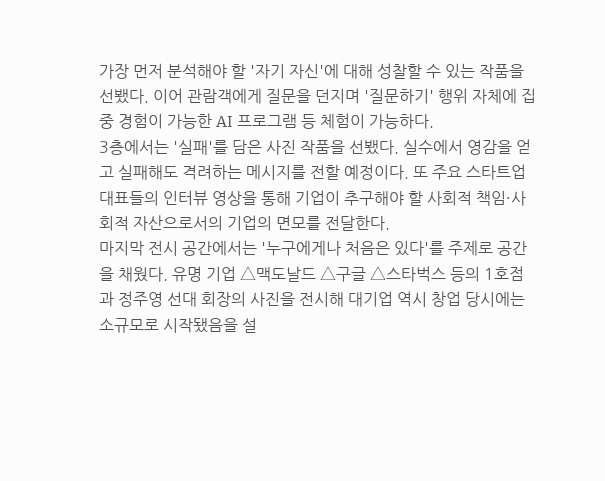가장 먼저 분석해야 할 '자기 자신'에 대해 성찰할 수 있는 작품을 선뵀다. 이어 관람객에게 질문을 던지며 '질문하기' 행위 자체에 집중 경험이 가능한 AI 프로그램 등 체험이 가능하다.
3층에서는 '실패'를 담은 사진 작품을 선뵀다. 실수에서 영감을 얻고 실패해도 격려하는 메시지를 전할 예정이다. 또 주요 스타트업 대표들의 인터뷰 영상을 통해 기업이 추구해야 할 사회적 책임·사회적 자산으로서의 기업의 면모를 전달한다.
마지막 전시 공간에서는 '누구에게나 처음은 있다'를 주제로 공간을 채웠다. 유명 기업 △맥도날드 △구글 △스타벅스 등의 1호점과 정주영 선대 회장의 사진을 전시해 대기업 역시 창업 당시에는 소규모로 시작됐음을 설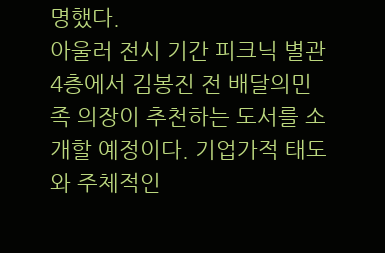명했다.
아울러 전시 기간 피크닉 별관 4층에서 김봉진 전 배달의민족 의장이 추천하는 도서를 소개할 예정이다. 기업가적 태도와 주체적인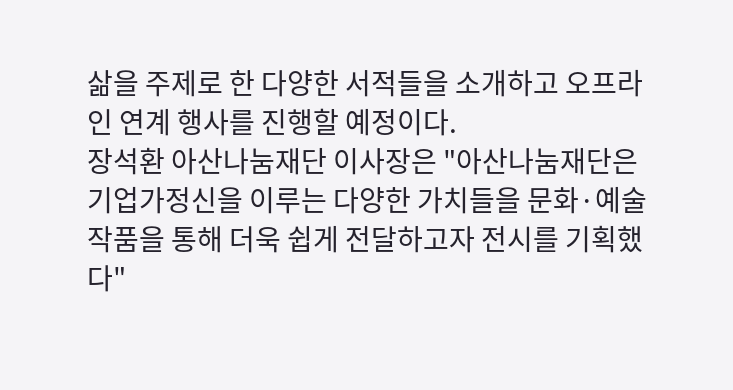삶을 주제로 한 다양한 서적들을 소개하고 오프라인 연계 행사를 진행할 예정이다.
장석환 아산나눔재단 이사장은 "아산나눔재단은 기업가정신을 이루는 다양한 가치들을 문화·예술 작품을 통해 더욱 쉽게 전달하고자 전시를 기획했다"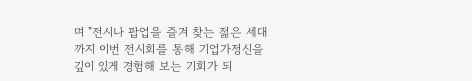며 "전시나 팝업을 즐겨 찾는 젊은 세대까지 이번 전시회를 통해 기업가정신을 깊이 있게 경험해 보는 기회가 되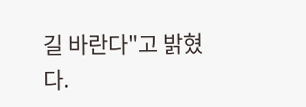길 바란다"고 밝혔다.